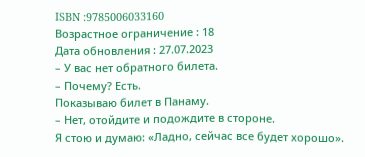ISBN :9785006033160
Возрастное ограничение : 18
Дата обновления : 27.07.2023
– У вас нет обратного билета.
– Почему? Есть.
Показываю билет в Панаму.
– Нет, отойдите и подождите в стороне.
Я стою и думаю: «Ладно, сейчас все будет хорошо».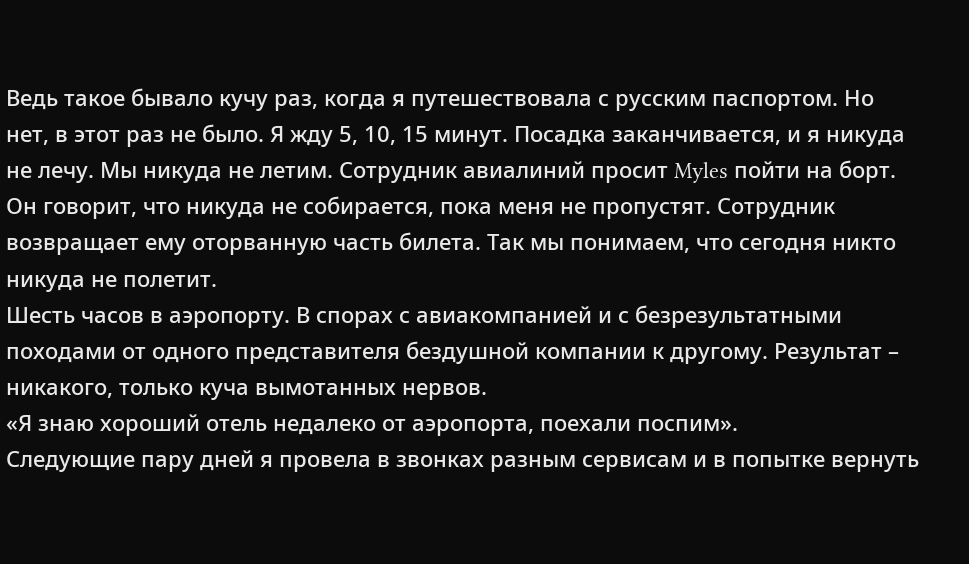Ведь такое бывало кучу раз, когда я путешествовала с русским паспортом. Но нет, в этот раз не было. Я жду 5, 10, 15 минут. Посадка заканчивается, и я никуда не лечу. Мы никуда не летим. Сотрудник авиалиний просит Myles пойти на борт. Он говорит, что никуда не собирается, пока меня не пропустят. Сотрудник возвращает ему оторванную часть билета. Так мы понимаем, что сегодня никто никуда не полетит.
Шесть часов в аэропорту. В спорах с авиакомпанией и с безрезультатными походами от одного представителя бездушной компании к другому. Результат – никакого, только куча вымотанных нервов.
«Я знаю хороший отель недалеко от аэропорта, поехали поспим».
Следующие пару дней я провела в звонках разным сервисам и в попытке вернуть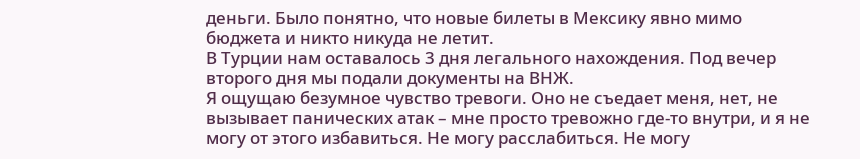деньги. Было понятно, что новые билеты в Мексику явно мимо бюджета и никто никуда не летит.
В Турции нам оставалось 3 дня легального нахождения. Под вечер второго дня мы подали документы на ВНЖ.
Я ощущаю безумное чувство тревоги. Оно не съедает меня, нет, не вызывает панических атак – мне просто тревожно где-то внутри, и я не могу от этого избавиться. Не могу расслабиться. Не могу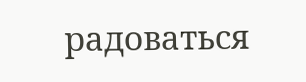радоваться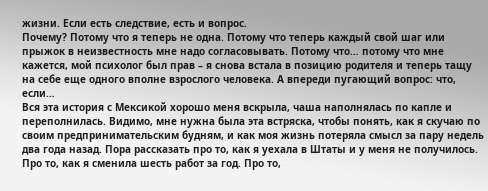жизни. Если есть следствие, есть и вопрос.
Почему? Потому что я теперь не одна. Потому что теперь каждый свой шаг или прыжок в неизвестность мне надо согласовывать. Потому что… потому что мне кажется, мой психолог был прав – я снова встала в позицию родителя и теперь тащу на себе еще одного вполне взрослого человека. А впереди пугающий вопрос: что, если…
Вся эта история с Мексикой хорошо меня вскрыла, чаша наполнялась по капле и переполнилась. Видимо, мне нужна была эта встряска, чтобы понять, как я скучаю по своим предпринимательским будням, и как моя жизнь потеряла смысл за пару недель два года назад. Пора рассказать про то, как я уехала в Штаты и у меня не получилось. Про то, как я сменила шесть работ за год. Про то,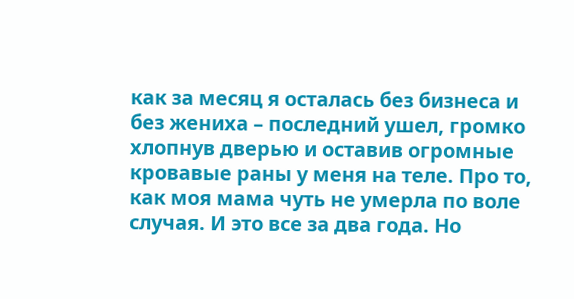как за месяц я осталась без бизнеса и без жениха – последний ушел, громко хлопнув дверью и оставив огромные кровавые раны у меня на теле. Про то, как моя мама чуть не умерла по воле случая. И это все за два года. Но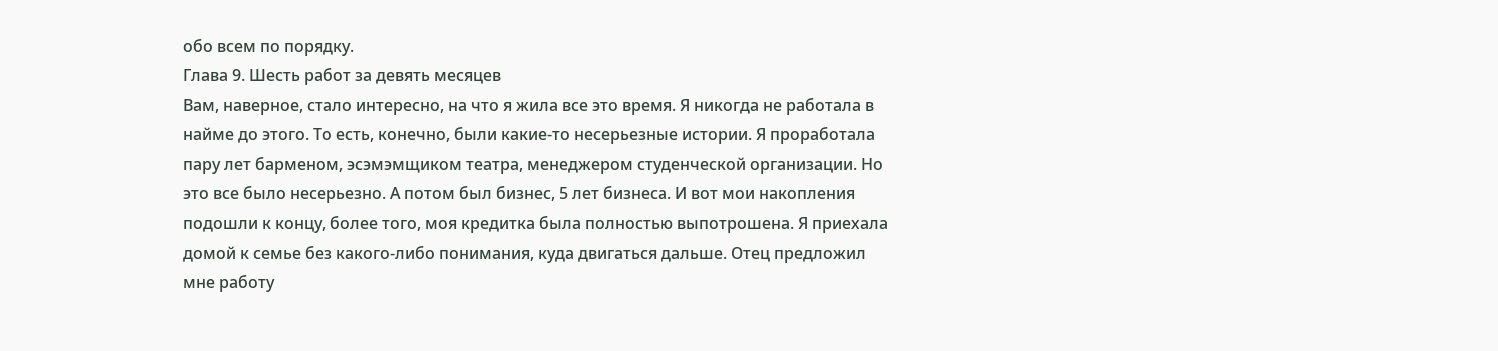обо всем по порядку.
Глава 9. Шесть работ за девять месяцев
Вам, наверное, стало интересно, на что я жила все это время. Я никогда не работала в найме до этого. То есть, конечно, были какие-то несерьезные истории. Я проработала пару лет барменом, эсэмэмщиком театра, менеджером студенческой организации. Но это все было несерьезно. А потом был бизнес, 5 лет бизнеса. И вот мои накопления подошли к концу, более того, моя кредитка была полностью выпотрошена. Я приехала домой к семье без какого-либо понимания, куда двигаться дальше. Отец предложил мне работу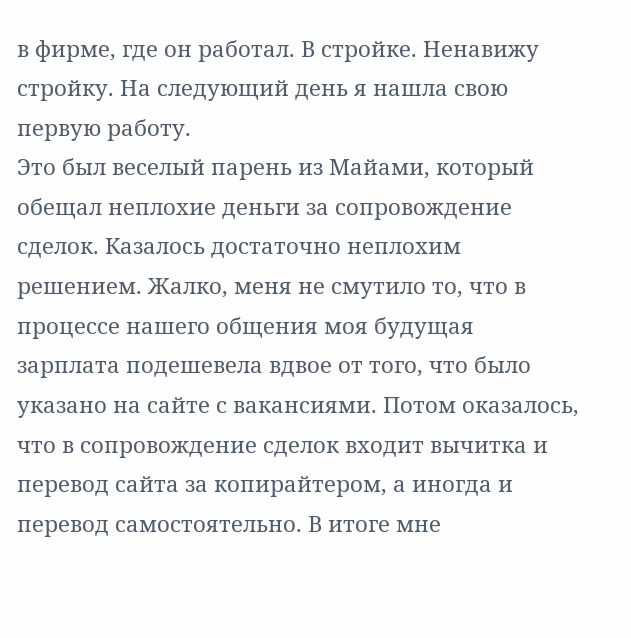в фирме, где он работал. В стройке. Ненавижу стройку. На следующий день я нашла свою первую работу.
Это был веселый парень из Майами, который обещал неплохие деньги за сопровождение сделок. Казалось достаточно неплохим решением. Жалко, меня не смутило то, что в процессе нашего общения моя будущая зарплата подешевела вдвое от того, что было указано на сайте с вакансиями. Потом оказалось, что в сопровождение сделок входит вычитка и перевод сайта за копирайтером, а иногда и перевод самостоятельно. В итоге мне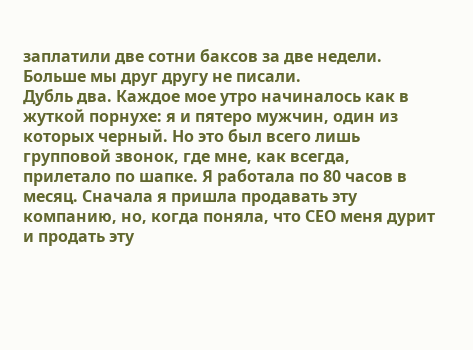заплатили две сотни баксов за две недели. Больше мы друг другу не писали.
Дубль два. Каждое мое утро начиналось как в жуткой порнухе: я и пятеро мужчин, один из которых черный. Но это был всего лишь групповой звонок, где мне, как всегда, прилетало по шапке. Я работала по 80 часов в месяц. Сначала я пришла продавать эту компанию, но, когда поняла, что СЕО меня дурит и продать эту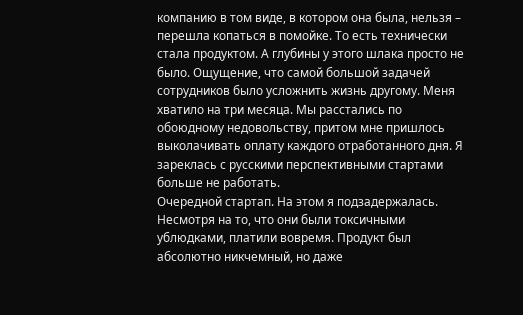компанию в том виде, в котором она была, нельзя – перешла копаться в помойке. То есть технически стала продуктом. А глубины у этого шлака просто не было. Ощущение, что самой большой задачей сотрудников было усложнить жизнь другому. Меня хватило на три месяца. Мы расстались по обоюдному недовольству, притом мне пришлось выколачивать оплату каждого отработанного дня. Я зареклась с русскими перспективными стартами больше не работать.
Очередной стартап. На этом я подзадержалась. Несмотря на то, что они были токсичными ублюдками, платили вовремя. Продукт был абсолютно никчемный, но даже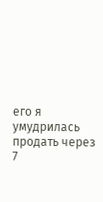его я умудрилась продать через 7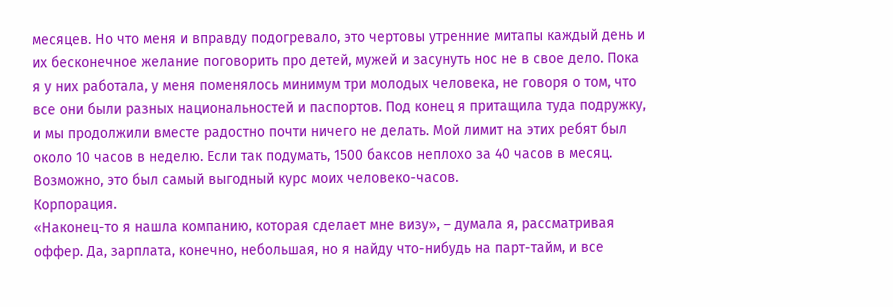месяцев. Но что меня и вправду подогревало, это чертовы утренние митапы каждый день и их бесконечное желание поговорить про детей, мужей и засунуть нос не в свое дело. Пока я у них работала, у меня поменялось минимум три молодых человека, не говоря о том, что все они были разных национальностей и паспортов. Под конец я притащила туда подружку, и мы продолжили вместе радостно почти ничего не делать. Мой лимит на этих ребят был около 10 часов в неделю. Если так подумать, 1500 баксов неплохо за 40 часов в месяц. Возможно, это был самый выгодный курс моих человеко-часов.
Корпорация.
«Наконец-то я нашла компанию, которая сделает мне визу», – думала я, рассматривая оффер. Да, зарплата, конечно, небольшая, но я найду что-нибудь на парт-тайм, и все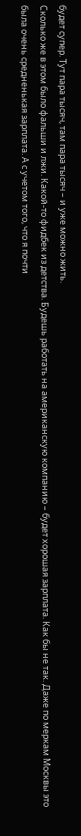будет супер. Тут пара тысяч, там пара тысяч – и уже можно жить.
Сколько же в этом было фальши и лжи. Какой-то фидбек из детства. Будешь работать на американскую компанию – будет хорошая зарплата. Как бы не так. Даже по меркам Москвы это была очень средненькая зарплата. А с учетом того, что я почти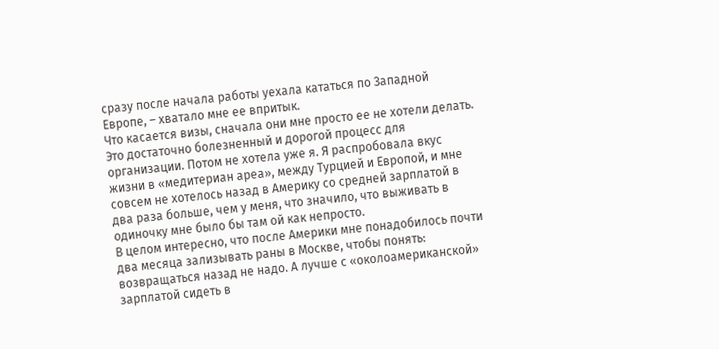сразу после начала работы уехала кататься по Западной Европе, – хватало мне ее впритык.
Что касается визы, сначала они мне просто ее не хотели делать. Это достаточно болезненный и дорогой процесс для организации. Потом не хотела уже я. Я распробовала вкус жизни в «медитериан ареа», между Турцией и Европой, и мне совсем не хотелось назад в Америку со средней зарплатой в два раза больше, чем у меня, что значило, что выживать в одиночку мне было бы там ой как непросто.
В целом интересно, что после Америки мне понадобилось почти два месяца зализывать раны в Москве, чтобы понять: возвращаться назад не надо. А лучше с «околоамериканской» зарплатой сидеть в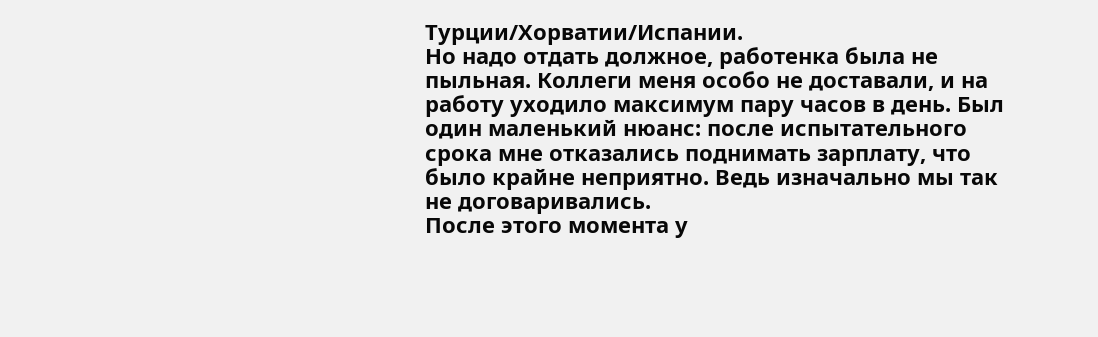Турции/Хорватии/Испании.
Но надо отдать должное, работенка была не пыльная. Коллеги меня особо не доставали, и на работу уходило максимум пару часов в день. Был один маленький нюанс: после испытательного срока мне отказались поднимать зарплату, что было крайне неприятно. Ведь изначально мы так не договаривались.
После этого момента у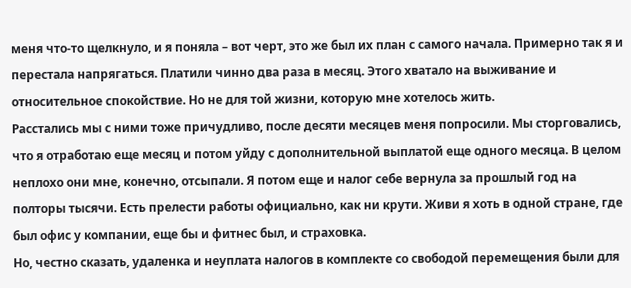меня что-то щелкнуло, и я поняла – вот черт, это же был их план с самого начала. Примерно так я и перестала напрягаться. Платили чинно два раза в месяц. Этого хватало на выживание и относительное спокойствие. Но не для той жизни, которую мне хотелось жить.
Расстались мы с ними тоже причудливо, после десяти месяцев меня попросили. Мы сторговались, что я отработаю еще месяц и потом уйду с дополнительной выплатой еще одного месяца. В целом неплохо они мне, конечно, отсыпали. Я потом еще и налог себе вернула за прошлый год на полторы тысячи. Есть прелести работы официально, как ни крути. Живи я хоть в одной стране, где был офис у компании, еще бы и фитнес был, и страховка.
Но, честно сказать, удаленка и неуплата налогов в комплекте со свободой перемещения были для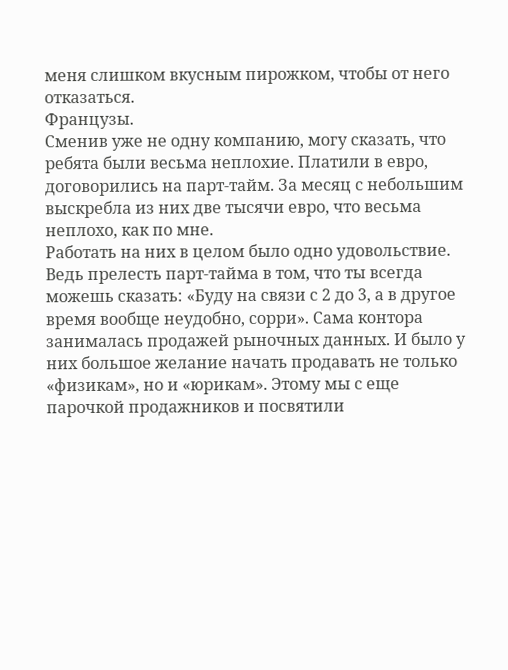меня слишком вкусным пирожком, чтобы от него отказаться.
Французы.
Сменив уже не одну компанию, могу сказать, что ребята были весьма неплохие. Платили в евро, договорились на парт-тайм. За месяц с небольшим выскребла из них две тысячи евро, что весьма неплохо, как по мне.
Работать на них в целом было одно удовольствие. Ведь прелесть парт-тайма в том, что ты всегда можешь сказать: «Буду на связи с 2 до 3, а в другое время вообще неудобно, сорри». Сама контора занималась продажей рыночных данных. И было у них большое желание начать продавать не только «физикам», но и «юрикам». Этому мы с еще парочкой продажников и посвятили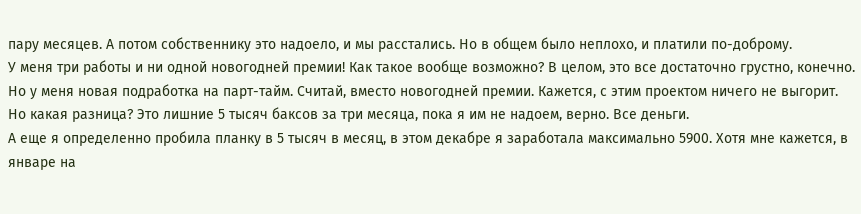пару месяцев. А потом собственнику это надоело, и мы расстались. Но в общем было неплохо, и платили по-доброму.
У меня три работы и ни одной новогодней премии! Как такое вообще возможно? В целом, это все достаточно грустно, конечно. Но у меня новая подработка на парт-тайм. Считай, вместо новогодней премии. Кажется, с этим проектом ничего не выгорит. Но какая разница? Это лишние 5 тысяч баксов за три месяца, пока я им не надоем, верно. Все деньги.
А еще я определенно пробила планку в 5 тысяч в месяц, в этом декабре я заработала максимально 5900. Хотя мне кажется, в январе на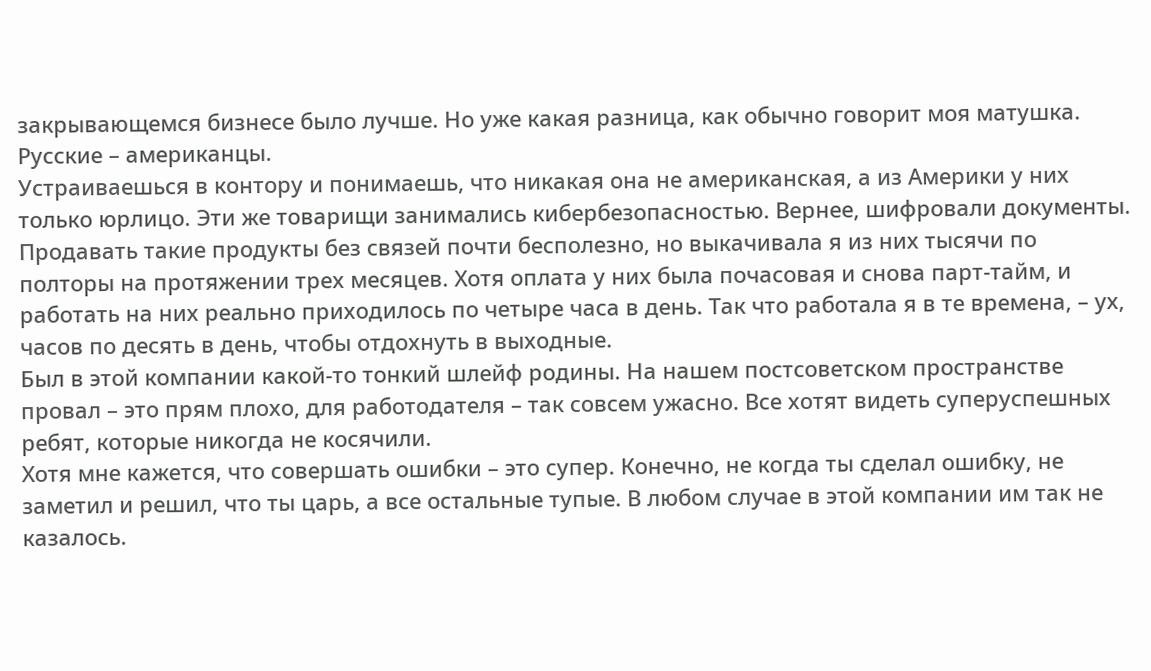закрывающемся бизнесе было лучше. Но уже какая разница, как обычно говорит моя матушка.
Русские – американцы.
Устраиваешься в контору и понимаешь, что никакая она не американская, а из Америки у них только юрлицо. Эти же товарищи занимались кибербезопасностью. Вернее, шифровали документы. Продавать такие продукты без связей почти бесполезно, но выкачивала я из них тысячи по полторы на протяжении трех месяцев. Хотя оплата у них была почасовая и снова парт-тайм, и работать на них реально приходилось по четыре часа в день. Так что работала я в те времена, – ух, часов по десять в день, чтобы отдохнуть в выходные.
Был в этой компании какой-то тонкий шлейф родины. На нашем постсоветском пространстве провал – это прям плохо, для работодателя – так совсем ужасно. Все хотят видеть суперуспешных ребят, которые никогда не косячили.
Хотя мне кажется, что совершать ошибки – это супер. Конечно, не когда ты сделал ошибку, не заметил и решил, что ты царь, а все остальные тупые. В любом случае в этой компании им так не казалось.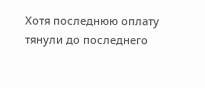Хотя последнюю оплату тянули до последнего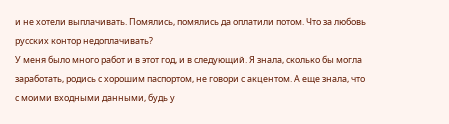и не хотели выплачивать. Помялись, помялись да оплатили потом. Что за любовь русских контор недоплачивать?
У меня было много работ и в этот год, и в следующий. Я знала, сколько бы могла заработать, родись с хорошим паспортом, не говори с акцентом. А еще знала, что с моими входными данными, будь у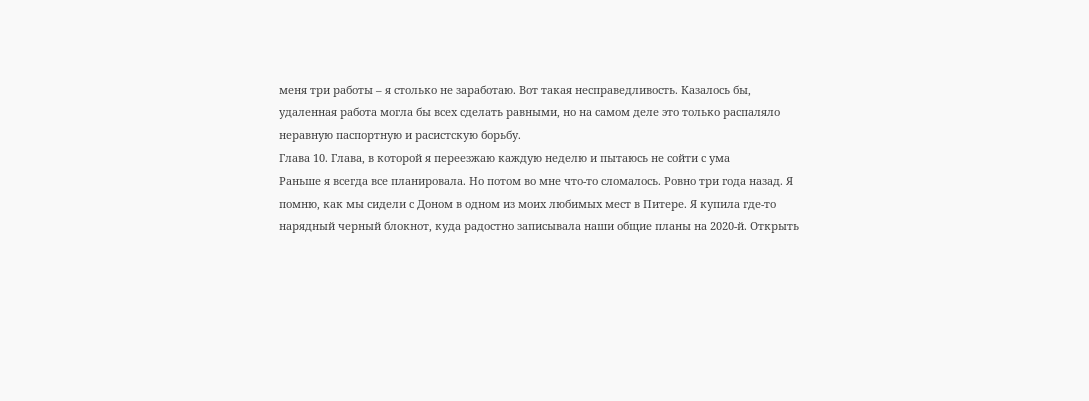меня три работы – я столько не заработаю. Вот такая несправедливость. Казалось бы, удаленная работа могла бы всех сделать равными, но на самом деле это только распаляло неравную паспортную и расистскую борьбу.
Глава 10. Глава, в которой я переезжаю каждую неделю и пытаюсь не сойти с ума
Раньше я всегда все планировала. Но потом во мне что-то сломалось. Ровно три года назад. Я помню, как мы сидели с Доном в одном из моих любимых мест в Питере. Я купила где-то нарядный черный блокнот, куда радостно записывала наши общие планы на 2020-й. Открыть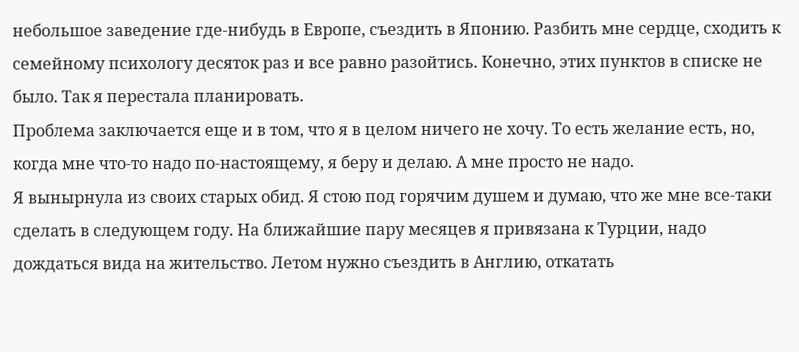небольшое заведение где-нибудь в Европе, съездить в Японию. Разбить мне сердце, сходить к семейному психологу десяток раз и все равно разойтись. Конечно, этих пунктов в списке не было. Так я перестала планировать.
Проблема заключается еще и в том, что я в целом ничего не хочу. То есть желание есть, но, когда мне что-то надо по-настоящему, я беру и делаю. А мне просто не надо.
Я вынырнула из своих старых обид. Я стою под горячим душем и думаю, что же мне все-таки сделать в следующем году. На ближайшие пару месяцев я привязана к Турции, надо дождаться вида на жительство. Летом нужно съездить в Англию, откатать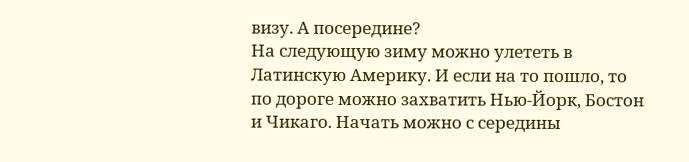визу. А посередине?
На следующую зиму можно улететь в Латинскую Америку. И если на то пошло, то по дороге можно захватить Нью-Йорк, Бостон и Чикаго. Начать можно с середины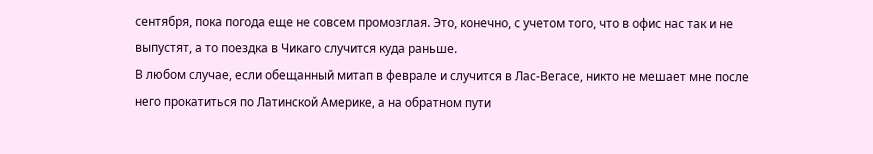сентября, пока погода еще не совсем промозглая. Это, конечно, с учетом того, что в офис нас так и не выпустят, а то поездка в Чикаго случится куда раньше.
В любом случае, если обещанный митап в феврале и случится в Лас-Вегасе, никто не мешает мне после него прокатиться по Латинской Америке, а на обратном пути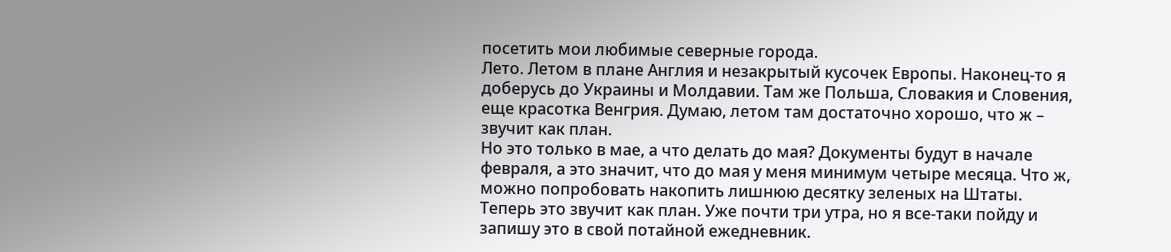посетить мои любимые северные города.
Лето. Летом в плане Англия и незакрытый кусочек Европы. Наконец-то я доберусь до Украины и Молдавии. Там же Польша, Словакия и Словения, еще красотка Венгрия. Думаю, летом там достаточно хорошо, что ж – звучит как план.
Но это только в мае, а что делать до мая? Документы будут в начале февраля, а это значит, что до мая у меня минимум четыре месяца. Что ж, можно попробовать накопить лишнюю десятку зеленых на Штаты. Теперь это звучит как план. Уже почти три утра, но я все-таки пойду и запишу это в свой потайной ежедневник.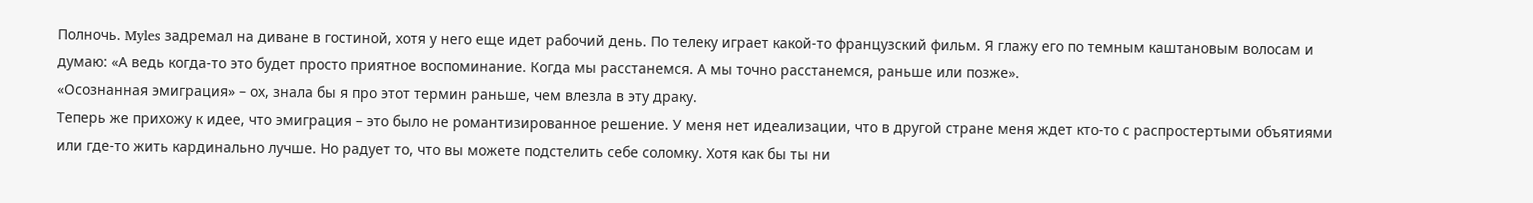Полночь. Myles задремал на диване в гостиной, хотя у него еще идет рабочий день. По телеку играет какой-то французский фильм. Я глажу его по темным каштановым волосам и думаю: «А ведь когда-то это будет просто приятное воспоминание. Когда мы расстанемся. А мы точно расстанемся, раньше или позже».
«Осознанная эмиграция» – ох, знала бы я про этот термин раньше, чем влезла в эту драку.
Теперь же прихожу к идее, что эмиграция – это было не романтизированное решение. У меня нет идеализации, что в другой стране меня ждет кто-то с распростертыми объятиями или где-то жить кардинально лучше. Но радует то, что вы можете подстелить себе соломку. Хотя как бы ты ни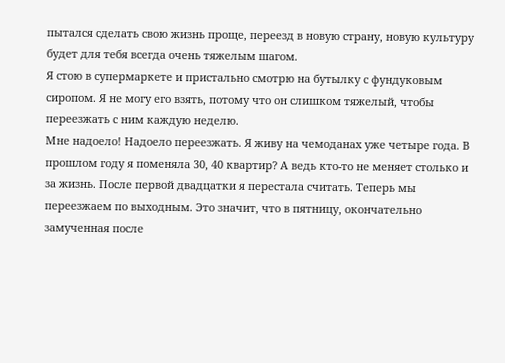пытался сделать свою жизнь проще, переезд в новую страну, новую культуру будет для тебя всегда очень тяжелым шагом.
Я стою в супермаркете и пристально смотрю на бутылку с фундуковым сиропом. Я не могу его взять, потому что он слишком тяжелый, чтобы переезжать с ним каждую неделю.
Мне надоело! Надоело переезжать. Я живу на чемоданах уже четыре года. В прошлом году я поменяла 30, 40 квартир? А ведь кто-то не меняет столько и за жизнь. После первой двадцатки я перестала считать. Теперь мы переезжаем по выходным. Это значит, что в пятницу, окончательно замученная после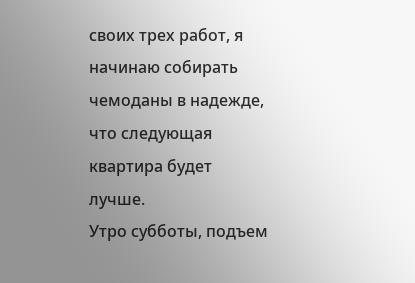своих трех работ, я начинаю собирать чемоданы в надежде, что следующая квартира будет лучше.
Утро субботы, подъем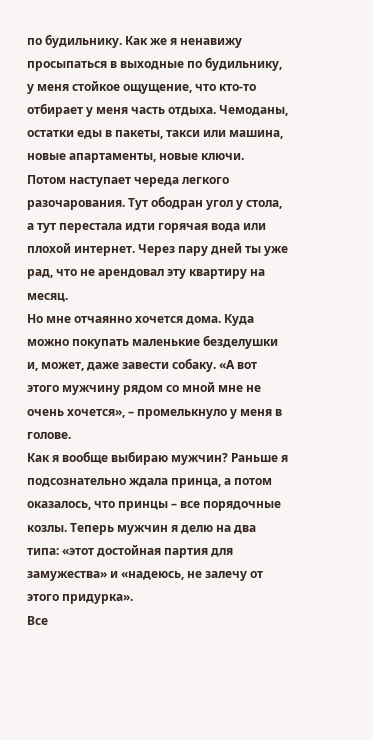по будильнику. Как же я ненавижу просыпаться в выходные по будильнику, у меня стойкое ощущение, что кто-то отбирает у меня часть отдыха. Чемоданы, остатки еды в пакеты, такси или машина, новые апартаменты, новые ключи.
Потом наступает череда легкого разочарования. Тут ободран угол у стола, а тут перестала идти горячая вода или плохой интернет. Через пару дней ты уже рад, что не арендовал эту квартиру на месяц.
Но мне отчаянно хочется дома. Куда можно покупать маленькие безделушки и, может, даже завести собаку. «А вот этого мужчину рядом со мной мне не очень хочется», – промелькнуло у меня в голове.
Как я вообще выбираю мужчин? Раньше я подсознательно ждала принца, а потом оказалось, что принцы – все порядочные козлы. Теперь мужчин я делю на два типа: «этот достойная партия для замужества» и «надеюсь, не залечу от этого придурка».
Все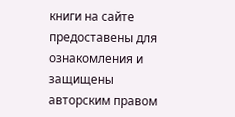книги на сайте предоставены для ознакомления и защищены авторским правом